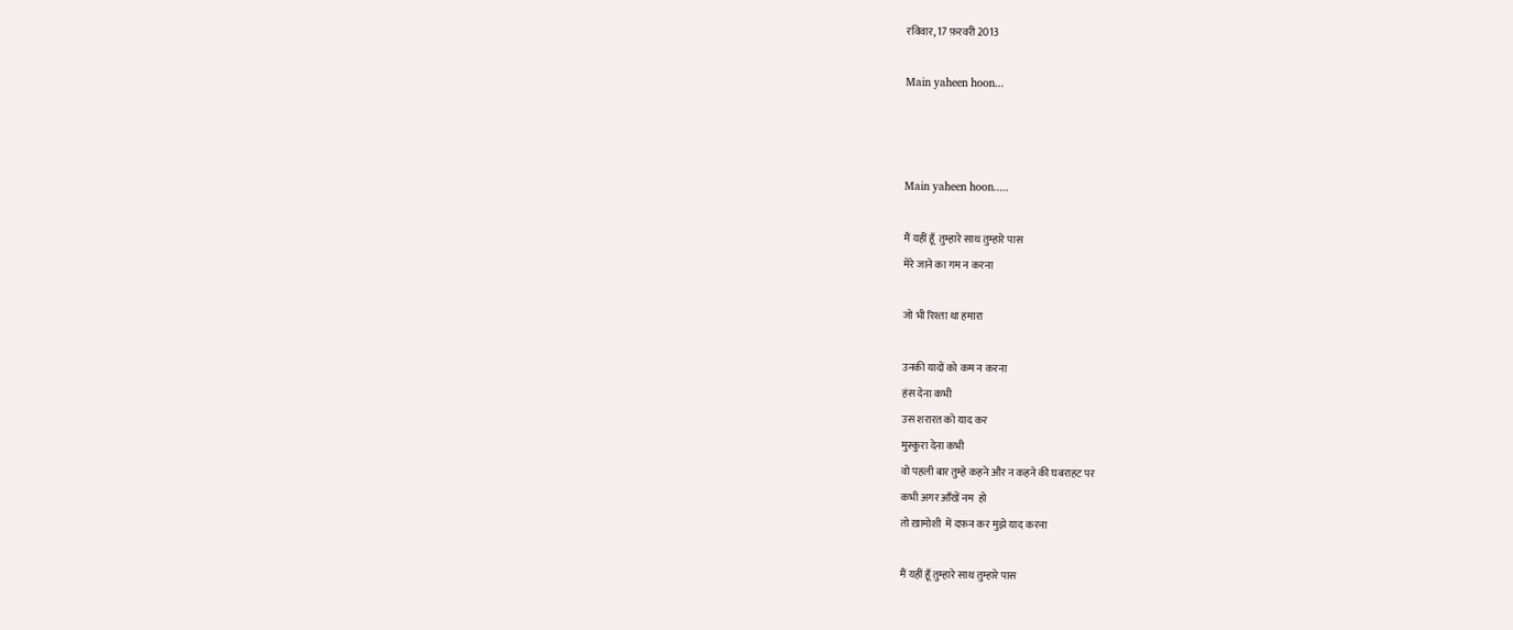रविवार, 17 फ़रवरी 2013

Main yaheen hoon...



Main yaheen hoon.....

मैं यहीं हूँ  तुम्हारे साथ तुम्हारे पास
मेरे जाने का गम न करना

जो भी रिश्ता था हमारा

उनकी यादों को कम न करना
हंस देना कभी
उस शरारत को याद कर
मुस्कुरा देना कभी
वो पहली बार तुम्हे कहने और न कहने की घबराहट पर
कभी अगर आँखें नम  हो
तो ख़ामोशी  में दफ़न कर मुझे याद करना

मैं यहीं हूँ तुम्हारे साथ तुम्हारे पास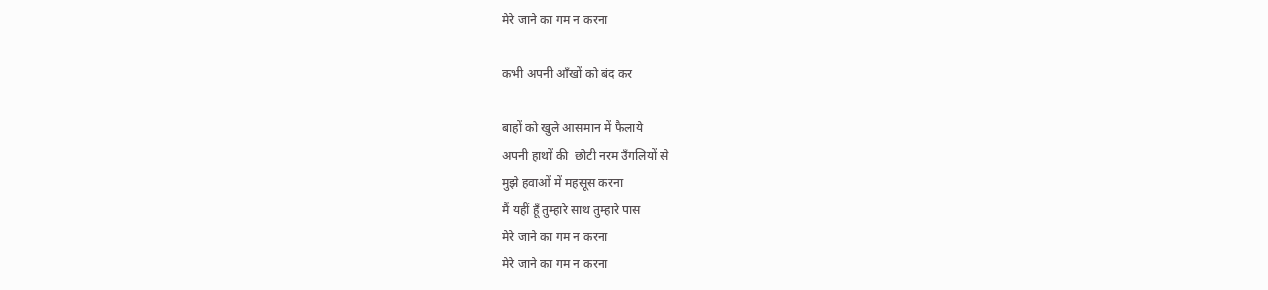मेरे जाने का गम न करना

कभी अपनी आँखों को बंद कर

बाहों को खुले आसमान में फैलाये
अपनी हाथों की  छोटी नरम उँगलियों से
मुझे हवाओं में महसूस करना
मैं यहीं हूँ तुम्हारे साथ तुम्हारे पास
मेरे जाने का गम न करना
मेरे जाने का गम न करना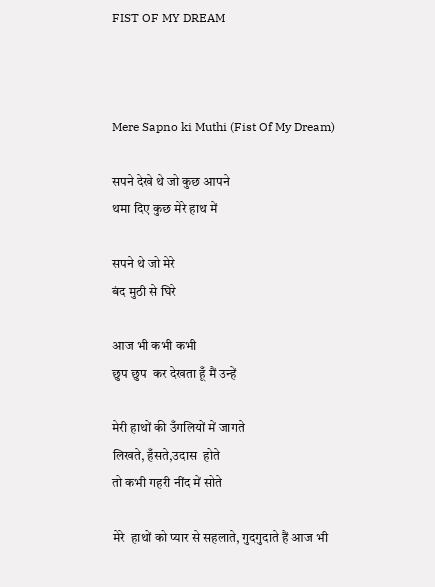FIST OF MY DREAM



Mere Sapno ki Muthi (Fist Of My Dream)

सपने देखे थे जो कुछ आपने
थमा दिए कुछ मेरे हाथ में

सपने थे जो मेरे
बंद मुठी से घिरे

आज भी कभी कभी
छुप छुप  कर देखता हूँ मैं उन्हें

मेरी हाथों की उँगलियों में जागते
लिखते, हँसते,उदास  होते
तो कभी गहरी नींद में सोते

मेरे  हाथों को प्यार से सहलाते, गुदगुदाते हैं आज भी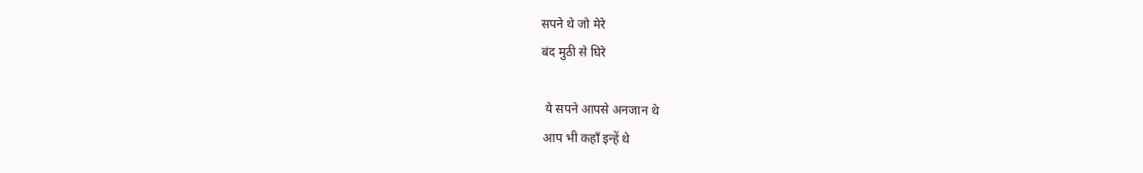सपने थे जो मेरे
बंद मुठी से घिरे

 ये सपने आपसे अनजान थे
आप भी कहाँ इन्हें थे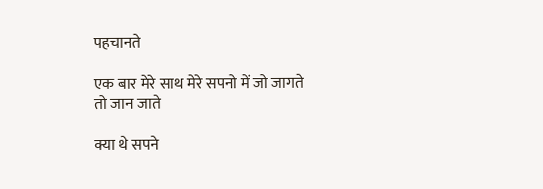पहचानते

एक बार मेरे साथ मेरे सपनो में जो जागते
तो जान जाते

क्या थे सपने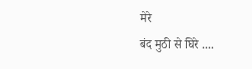मेरे
बंद मुठी से घिरे ....